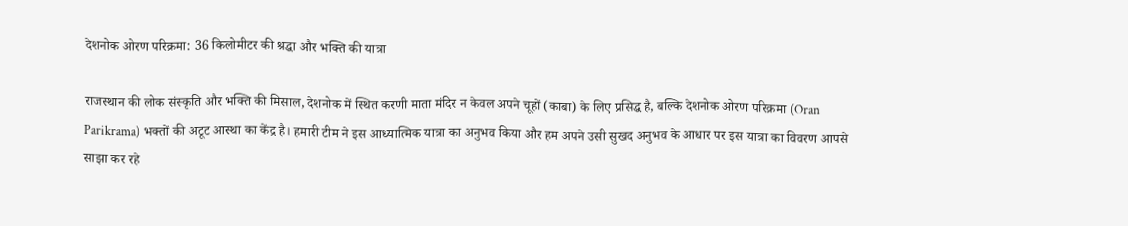देशनोक ओरण परिक्रमा: 36 किलोमीटर की श्रद्धा और भक्ति की यात्रा

राजस्थान की लोक संस्कृति और भक्ति की मिसाल, देशनोक में स्थित करणी माता मंदिर न केवल अपने चूहों (काबा) के लिए प्रसिद्ध है, बल्कि देशनोक ओरण परिक्रमा (Oran Parikrama) भक्तों की अटूट आस्था का केंद्र है। हमारी टीम ने इस आध्यात्मिक यात्रा का अनुभव किया और हम अपने उसी सुखद अनुभव के आधार पर इस यात्रा का विवरण आपसे साझा कर रहे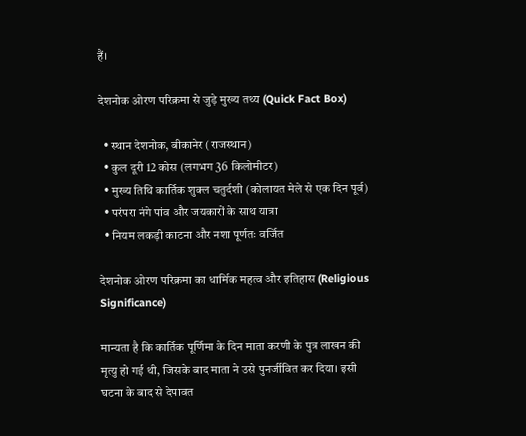हैं।

देशनोक ओरण परिक्रमा से जुड़े मुख्य तथ्य (Quick Fact Box)

  • स्थान देशनोक, बीकानेर (राजस्थान)
  • कुल दूरी 12 कोस (लगभग 36 किलोमीटर)
  • मुख्य तिथि कार्तिक शुक्ल चतुर्दशी (कोलायत मेले से एक दिन पूर्व)
  • परंपरा नंगे पांव और जयकारों के साथ यात्रा
  • नियम लकड़ी काटना और नशा पूर्णतः वर्जित

देशनोक ओरण परिक्रमा का धार्मिक महत्व और इतिहास (Religious Significance)

मान्यता है कि कार्तिक पूर्णिमा के दिन माता करणी के पुत्र लाखन की मृत्यु हो गई थी, जिसके बाद माता ने उसे पुनर्जीवित कर दिया। इसी घटना के बाद से देपावत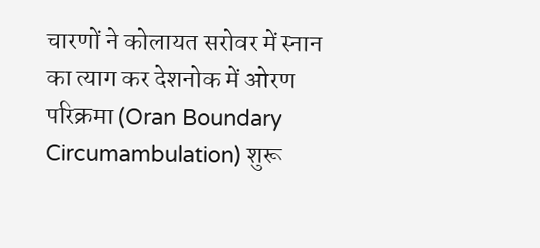चारणों ने कोलायत सरोवर में स्नान का त्याग कर देशनोक में ओरण परिक्रमा (Oran Boundary Circumambulation) शुरू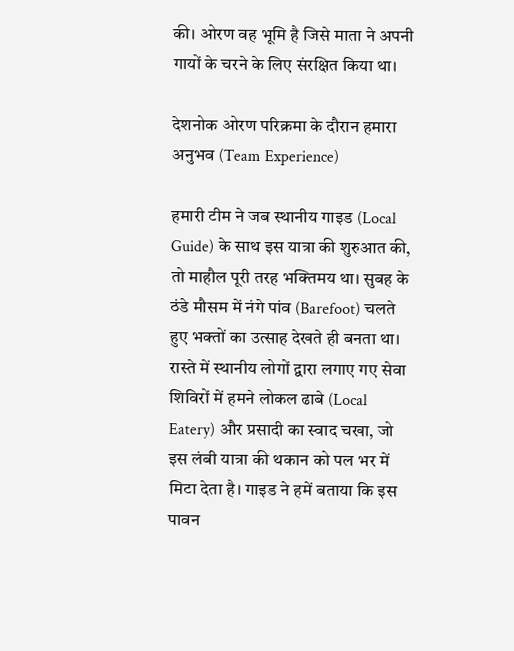की। ओरण वह भूमि है जिसे माता ने अपनी गायों के चरने के लिए संरक्षित किया था।

देशनोक ओरण परिक्रमा के दौरान हमारा अनुभव (Team Experience)

हमारी टीम ने जब स्थानीय गाइड (Local Guide) के साथ इस यात्रा की शुरुआत की, तो माहौल पूरी तरह भक्तिमय था। सुबह के ठंडे मौसम में नंगे पांव (Barefoot) चलते हुए भक्तों का उत्साह देखते ही बनता था। रास्ते में स्थानीय लोगों द्वारा लगाए गए सेवा शिविरों में हमने लोकल ढाबे (Local Eatery) और प्रसादी का स्वाद चखा, जो इस लंबी यात्रा की थकान को पल भर में मिटा देता है। गाइड ने हमें बताया कि इस पावन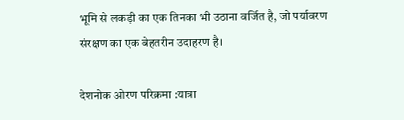भूमि से लकड़ी का एक तिनका भी उठाना वर्जित है, जो पर्यावरण संरक्षण का एक बेहतरीन उदाहरण है।

देशनोक ओरण परिक्रमा :यात्रा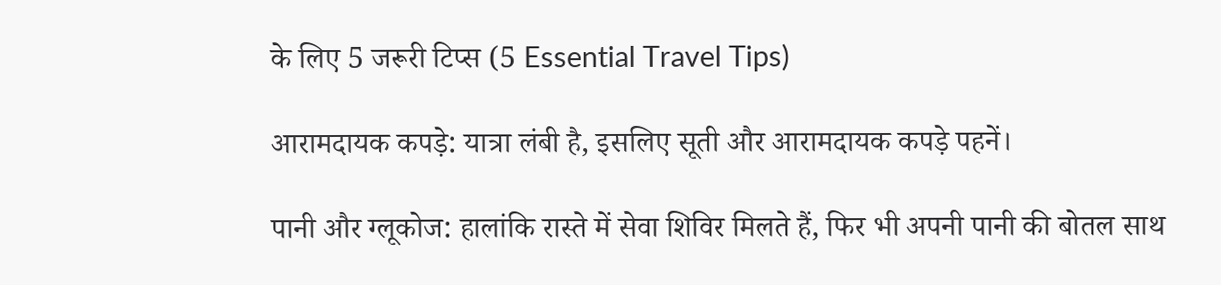के लिए 5 जरूरी टिप्स (5 Essential Travel Tips)

आरामदायक कपड़े: यात्रा लंबी है, इसलिए सूती और आरामदायक कपड़े पहनें।

पानी और ग्लूकोज: हालांकि रास्ते में सेवा शिविर मिलते हैं, फिर भी अपनी पानी की बोतल साथ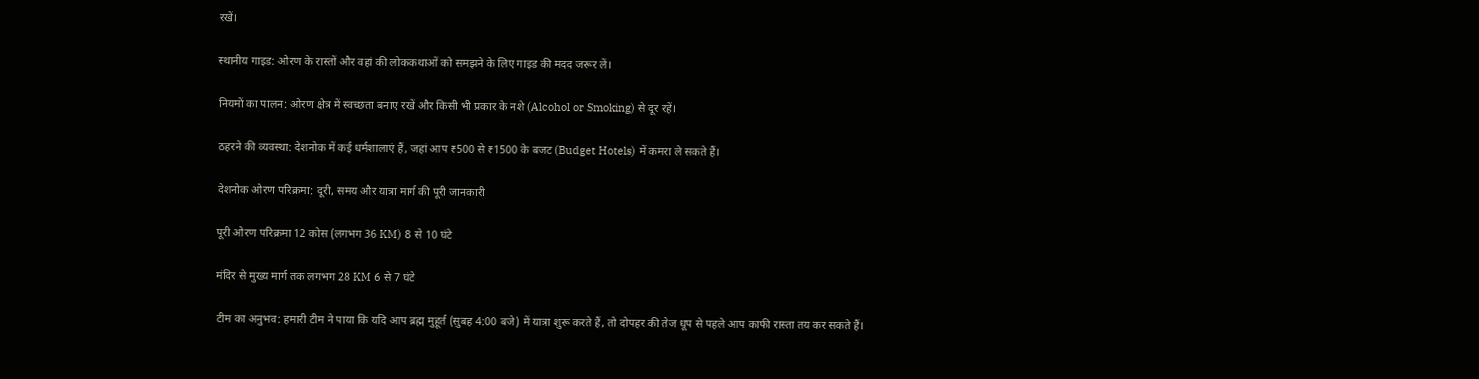रखें।

स्थानीय गाइड: ओरण के रास्तों और वहां की लोककथाओं को समझने के लिए गाइड की मदद जरूर लें।

नियमों का पालन: ओरण क्षेत्र में स्वच्छता बनाए रखें और किसी भी प्रकार के नशे (Alcohol or Smoking) से दूर रहें।

ठहरने की व्यवस्था: देशनोक में कई धर्मशालाएं हैं, जहां आप ₹500 से ₹1500 के बजट (Budget Hotels) में कमरा ले सकते हैं।

देशनोक ओरण परिक्रमा: दूरी, समय और यात्रा मार्ग की पूरी जानकारी

पूरी ओरण परिक्रमा 12 कोस (लगभग 36 KM) 8 से 10 घंटे

मंदिर से मुख्य मार्ग तक लगभग 28 KM 6 से 7 घंटे

टीम का अनुभव: हमारी टीम ने पाया कि यदि आप ब्रह्म मुहूर्त (सुबह 4:00 बजे) में यात्रा शुरू करते हैं, तो दोपहर की तेज धूप से पहले आप काफी रास्ता तय कर सकते हैं।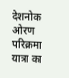देशनोक ओरण परिक्रमा यात्रा का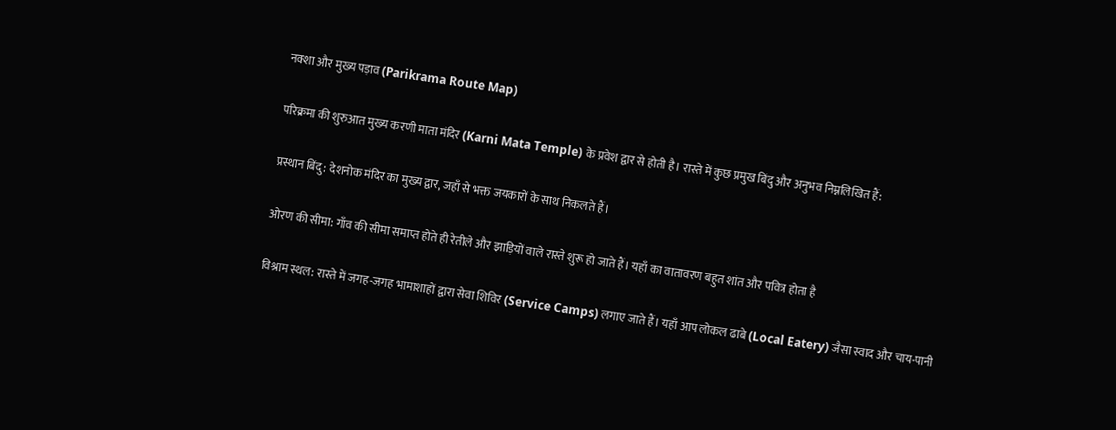नक्शा और मुख्य पड़ाव (Parikrama Route Map)

परिक्रमा की शुरुआत मुख्य करणी माता मंदिर (Karni Mata Temple) के प्रवेश द्वार से होती है। रास्ते में कुछ प्रमुख बिंदु और अनुभव निम्नलिखित हैं:

प्रस्थान बिंदु: देशनोक मंदिर का मुख्य द्वार, जहाँ से भक्त जयकारों के साथ निकलते हैं।

ओरण की सीमा: गाँव की सीमा समाप्त होते ही रेतीले और झाड़ियों वाले रास्ते शुरू हो जाते हैं। यहाँ का वातावरण बहुत शांत और पवित्र होता है

विश्राम स्थल: रास्ते में जगह-जगह भामाशाहों द्वारा सेवा शिविर (Service Camps) लगाए जाते हैं। यहाँ आप लोकल ढाबे (Local Eatery) जैसा स्वाद और चाय-पानी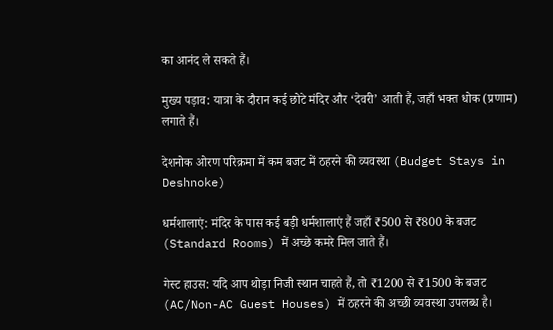का आनंद ले सकते हैं।

मुख्य पड़ाव: यात्रा के दौरान कई छोटे मंदिर और ‘देवरी’ आती हैं, जहाँ भक्त धोक (प्रणाम) लगाते हैं।

देशनोक ओरण परिक्रमा में कम बजट में ठहरने की व्यवस्था (Budget Stays in Deshnoke)

धर्मशालाएं: मंदिर के पास कई बड़ी धर्मशालाएं हैं जहाँ ₹500 से ₹800 के बजट (Standard Rooms) में अच्छे कमरे मिल जाते हैं।

गेस्ट हाउस: यदि आप थोड़ा निजी स्थान चाहते हैं, तो ₹1200 से ₹1500 के बजट (AC/Non-AC Guest Houses) में ठहरने की अच्छी व्यवस्था उपलब्ध है।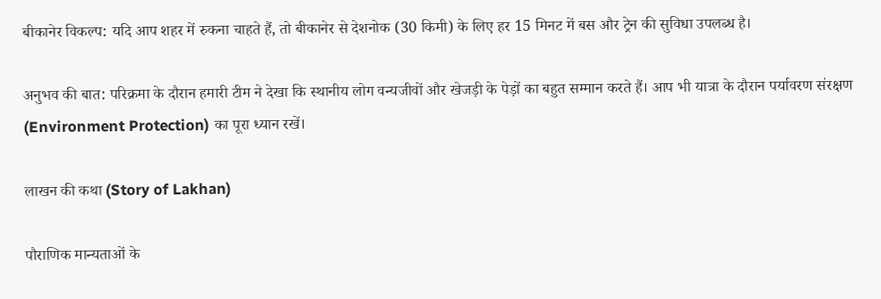बीकानेर विकल्प: यदि आप शहर में रुकना चाहते हैं, तो बीकानेर से देशनोक (30 किमी) के लिए हर 15 मिनट में बस और ट्रेन की सुविधा उपलब्ध है।

अनुभव की बात: परिक्रमा के दौरान हमारी टीम ने देखा कि स्थानीय लोग वन्यजीवों और खेजड़ी के पेड़ों का बहुत सम्मान करते हैं। आप भी यात्रा के दौरान पर्यावरण संरक्षण (Environment Protection) का पूरा ध्यान रखें।

लाखन की कथा (Story of Lakhan)

पौराणिक मान्यताओं के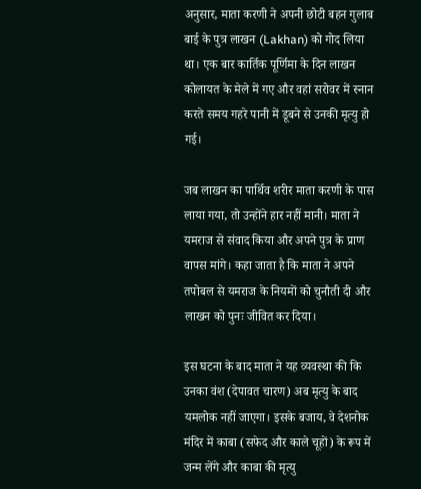अनुसार, माता करणी ने अपनी छोटी बहन गुलाब बाई के पुत्र लाखन (Lakhan) को गोद लिया था। एक बार कार्तिक पूर्णिमा के दिन लाखन कोलायत के मेले में गए और वहां सरोवर में स्नान करते समय गहरे पानी में डूबने से उनकी मृत्यु हो गई।

जब लाखन का पार्थिव शरीर माता करणी के पास लाया गया, तो उन्होंने हार नहीं मानी। माता ने यमराज से संवाद किया और अपने पुत्र के प्राण वापस मांगे। कहा जाता है कि माता ने अपने तपोबल से यमराज के नियमों को चुनौती दी और लाखन को पुनः जीवित कर दिया।

इस घटना के बाद माता ने यह व्यवस्था की कि उनका वंश (देपावत चारण) अब मृत्यु के बाद यमलोक नहीं जाएगा। इसके बजाय, वे देशनोक मंदिर में काबा (सफेद और काले चूहों) के रूप में जन्म लेंगे और काबा की मृत्यु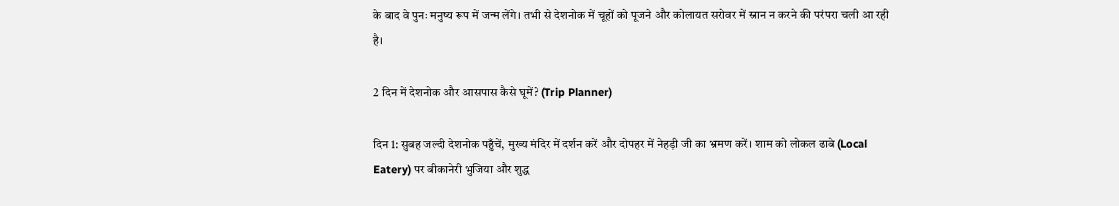के बाद वे पुनः मनुष्य रूप में जन्म लेंगे। तभी से देशनोक में चूहों को पूजने और कोलायत सरोवर में स्नान न करने की परंपरा चली आ रही है।

2 दिन में देशनोक और आसपास कैसे घूमें? (Trip Planner)

दिन 1: सुबह जल्दी देशनोक पहुँचें, मुख्य मंदिर में दर्शन करें और दोपहर में नेहड़ी जी का भ्रमण करें। शाम को लोकल ढाबे (Local Eatery) पर बीकानेरी भुजिया और शुद्ध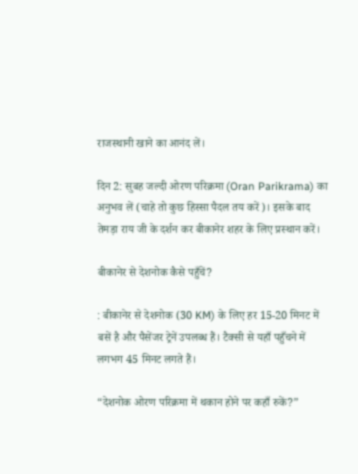राजस्थानी खाने का आनंद लें।

दिन 2: सुबह जल्दी ओरण परिक्रमा (Oran Parikrama) का अनुभव लें (चाहे तो कुछ हिस्सा पैदल तय करें)। इसके बाद तेमड़ा राय जी के दर्शन कर बीकानेर शहर के लिए प्रस्थान करें।

बीकानेर से देशनोक कैसे पहुँचें?

: बीकानेर से देशनोक (30 KM) के लिए हर 15-20 मिनट में बसें है और पैसेंजर ट्रेनें उपलब्ध हैं। टैक्सी से यहाँ पहुँचने में लगभग 45 मिनट लगते हैं।

“देशनोक ओरण परिक्रमा में थकान होने पर कहाँ रुकें?”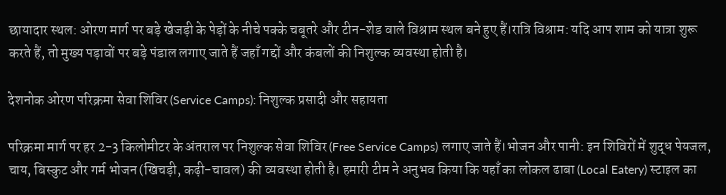छायादार स्थल: ओरण मार्ग पर बड़े खेजड़ी के पेड़ों के नीचे पक्के चबूतरे और टीन-शेड वाले विश्राम स्थल बने हुए हैं।रात्रि विश्राम: यदि आप शाम को यात्रा शुरू करते हैं, तो मुख्य पड़ावों पर बड़े पंडाल लगाए जाते हैं जहाँ गद्दों और कंबलों की निशुल्क व्यवस्था होती है।

देशनोक ओरण परिक्रमा सेवा शिविर (Service Camps): निशुल्क प्रसादी और सहायता

परिक्रमा मार्ग पर हर 2-3 किलोमीटर के अंतराल पर निशुल्क सेवा शिविर (Free Service Camps) लगाए जाते हैं।भोजन और पानी: इन शिविरों में शुद्ध पेयजल, चाय, बिस्कुट और गर्म भोजन (खिचड़ी, कढ़ी-चावल) की व्यवस्था होती है। हमारी टीम ने अनुभव किया कि यहाँ का लोकल ढाबा (Local Eatery) स्टाइल का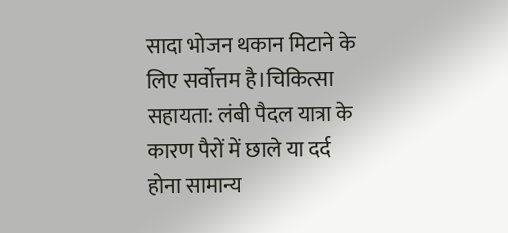सादा भोजन थकान मिटाने के लिए सर्वोत्तम है।चिकित्सा सहायता: लंबी पैदल यात्रा के कारण पैरों में छाले या दर्द होना सामान्य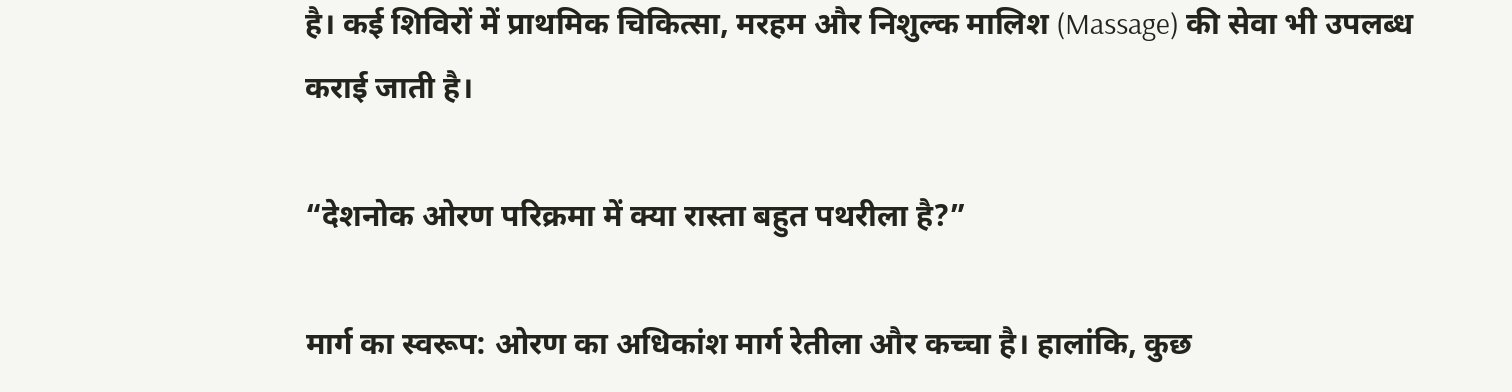है। कई शिविरों में प्राथमिक चिकित्सा, मरहम और निशुल्क मालिश (Massage) की सेवा भी उपलब्ध कराई जाती है।

“देशनोक ओरण परिक्रमा में क्या रास्ता बहुत पथरीला है?”

मार्ग का स्वरूप: ओरण का अधिकांश मार्ग रेतीला और कच्चा है। हालांकि, कुछ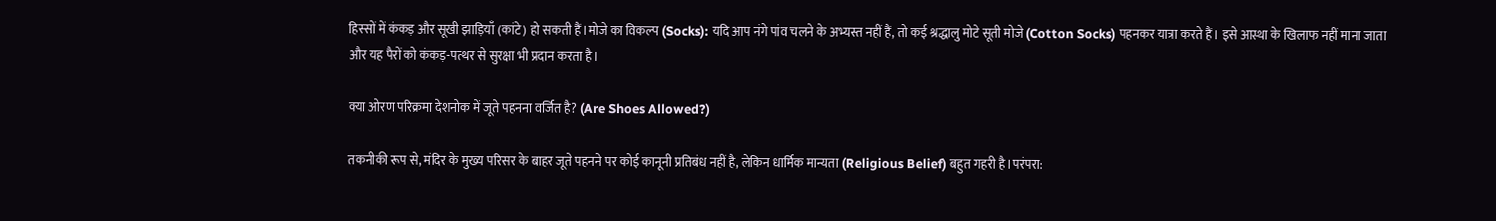हिस्सों में कंकड़ और सूखी झाड़ियाँ (कांटे) हो सकती हैं।मोजे का विकल्प (Socks): यदि आप नंगे पांव चलने के अभ्यस्त नहीं हैं, तो कई श्रद्धालु मोटे सूती मोजे (Cotton Socks) पहनकर यात्रा करते हैं। इसे आस्था के खिलाफ नहीं माना जाता और यह पैरों को कंकड़-पत्थर से सुरक्षा भी प्रदान करता है।

क्या ओरण परिक्रमा देशनोक में जूते पहनना वर्जित है? (Are Shoes Allowed?)

तकनीकी रूप से, मंदिर के मुख्य परिसर के बाहर जूते पहनने पर कोई कानूनी प्रतिबंध नहीं है, लेकिन धार्मिक मान्यता (Religious Belief) बहुत गहरी है।परंपरा: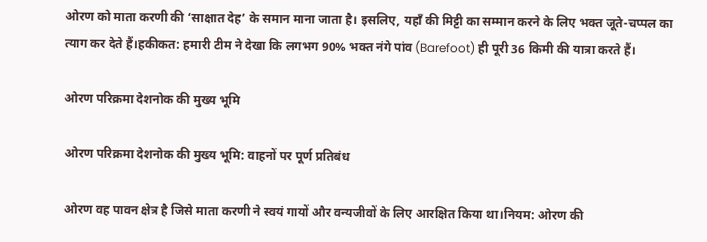ओरण को माता करणी की ‘साक्षात देह’ के समान माना जाता है। इसलिए, यहाँ की मिट्टी का सम्मान करने के लिए भक्त जूते-चप्पल का त्याग कर देते हैं।हकीकत: हमारी टीम ने देखा कि लगभग 90% भक्त नंगे पांव (Barefoot) ही पूरी 36 किमी की यात्रा करते हैं।

ओरण परिक्रमा देशनोक की मुख्य भूमि

ओरण परिक्रमा देशनोक की मुख्य भूमि: वाहनों पर पूर्ण प्रतिबंध

ओरण वह पावन क्षेत्र है जिसे माता करणी ने स्वयं गायों और वन्यजीवों के लिए आरक्षित किया था।नियम: ओरण की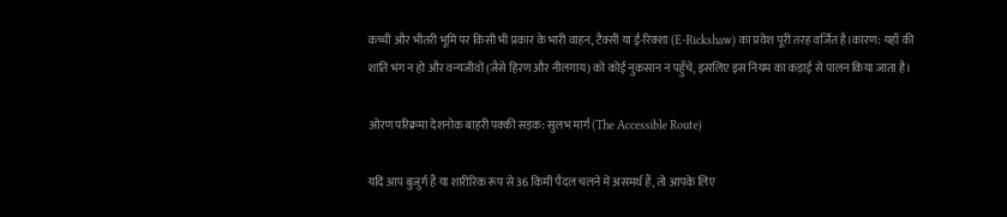कच्ची और भीतरी भूमि पर किसी भी प्रकार के भारी वाहन, टैक्सी या ई-रिक्शा (E-Rickshaw) का प्रवेश पूरी तरह वर्जित है।कारण: यहाँ की शांति भंग न हो और वन्यजीवों (जैसे हिरण और नीलगाय) को कोई नुकसान न पहुँचे, इसलिए इस नियम का कड़ाई से पालन किया जाता है।

ओरण परिक्रमा देशनोक बाहरी पक्की सड़क: सुलभ मार्ग (The Accessible Route)

यदि आप बुजुर्ग हैं या शारीरिक रूप से 36 किमी पैदल चलने में असमर्थ हैं, तो आपके लिए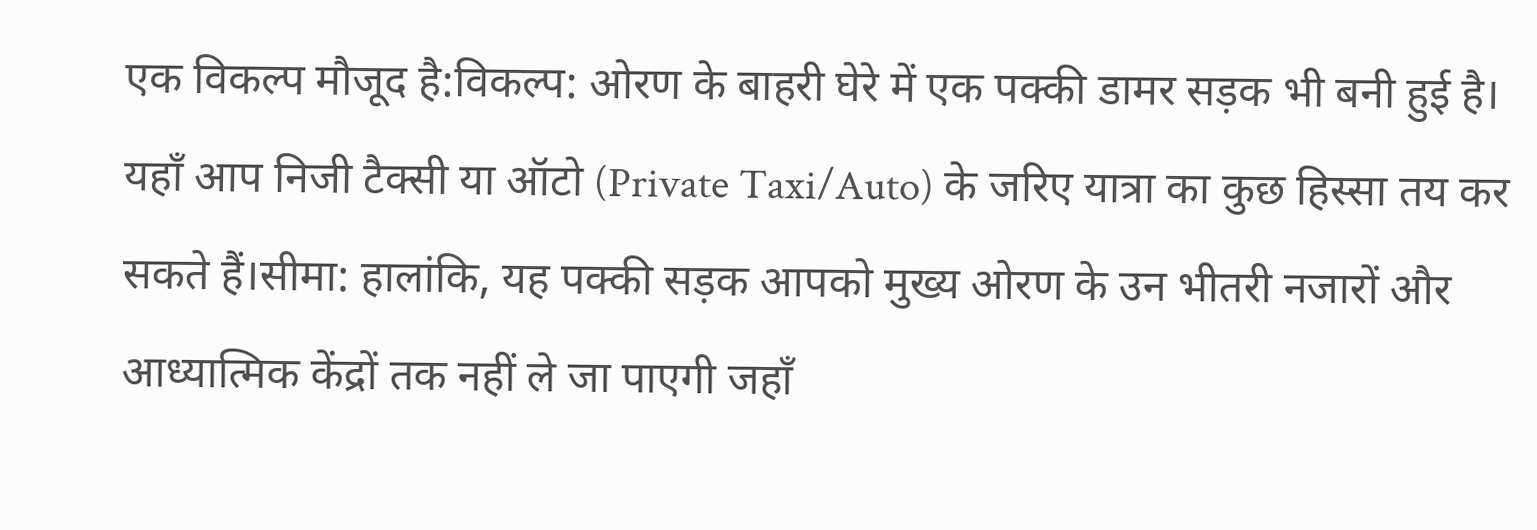एक विकल्प मौजूद है:विकल्प: ओरण के बाहरी घेरे में एक पक्की डामर सड़क भी बनी हुई है। यहाँ आप निजी टैक्सी या ऑटो (Private Taxi/Auto) के जरिए यात्रा का कुछ हिस्सा तय कर सकते हैं।सीमा: हालांकि, यह पक्की सड़क आपको मुख्य ओरण के उन भीतरी नजारों और आध्यात्मिक केंद्रों तक नहीं ले जा पाएगी जहाँ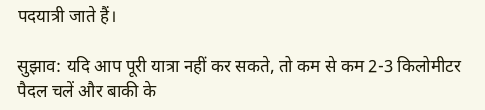पदयात्री जाते हैं।

सुझाव: यदि आप पूरी यात्रा नहीं कर सकते, तो कम से कम 2-3 किलोमीटर पैदल चलें और बाकी के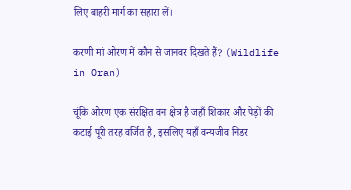लिए बाहरी मार्ग का सहारा लें।

करणी मां ओरण में कौन से जानवर दिखते हैं? (Wildlife in Oran)

चूंकि ओरण एक संरक्षित वन क्षेत्र है जहाँ शिकार और पेड़ों की कटाई पूरी तरह वर्जित है, इसलिए यहाँ वन्यजीव निडर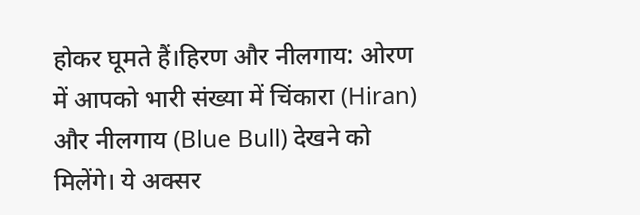होकर घूमते हैं।हिरण और नीलगाय: ओरण में आपको भारी संख्या में चिंकारा (Hiran) और नीलगाय (Blue Bull) देखने को मिलेंगे। ये अक्सर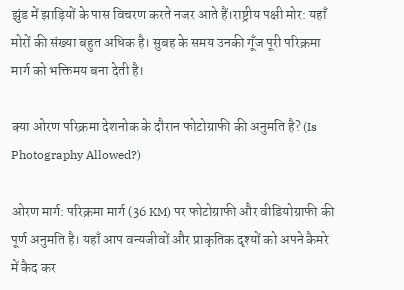झुंड में झाड़ियों के पास विचरण करते नजर आते हैं।राष्ट्रीय पक्षी मोर: यहाँ मोरों की संख्या बहुत अधिक है। सुबह के समय उनकी गूँज पूरी परिक्रमा मार्ग को भक्तिमय बना देती है।

क्या ओरण परिक्रमा देशनोक के दौरान फोटोग्राफी की अनुमति है? (Is Photography Allowed?)

ओरण मार्ग: परिक्रमा मार्ग (36 KM) पर फोटोग्राफी और वीडियोग्राफी की पूर्ण अनुमति है। यहाँ आप वन्यजीवों और प्राकृतिक दृश्यों को अपने कैमरे में कैद कर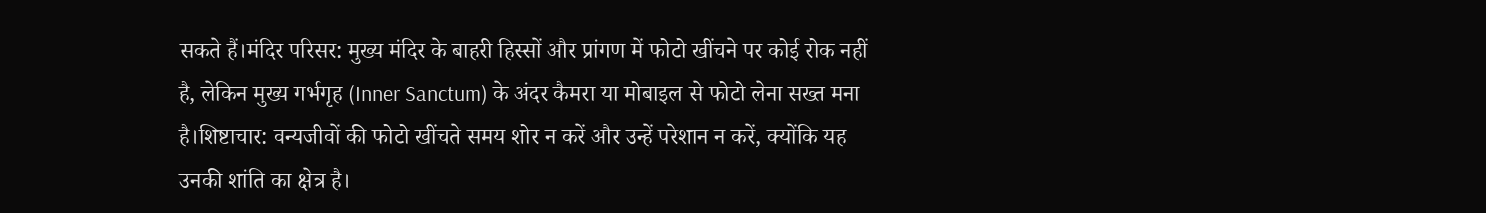सकते हैं।मंदिर परिसर: मुख्य मंदिर के बाहरी हिस्सों और प्रांगण में फोटो खींचने पर कोई रोक नहीं है, लेकिन मुख्य गर्भगृह (Inner Sanctum) के अंदर कैमरा या मोबाइल से फोटो लेना सख्त मना है।शिष्टाचार: वन्यजीवों की फोटो खींचते समय शोर न करें और उन्हें परेशान न करें, क्योंकि यह उनकी शांति का क्षेत्र है।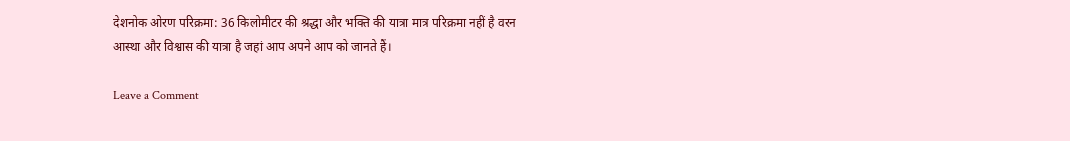देशनोक ओरण परिक्रमा: 36 किलोमीटर की श्रद्धा और भक्ति की यात्रा मात्र परिक्रमा नहीं है वरन आस्था और विश्वास की यात्रा है जहां आप अपने आप को जानते हैं।

Leave a Comment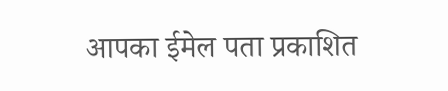आपका ईमेल पता प्रकाशित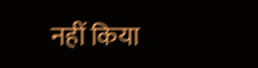नहीं किया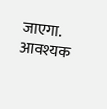जाएगा. आवश्यक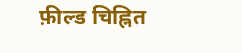फ़ील्ड चिह्नित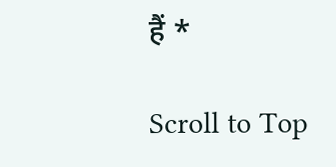हैं *

Scroll to Top